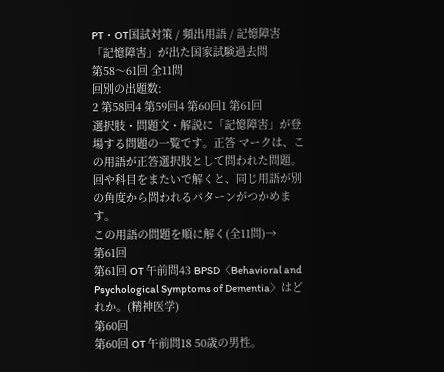PT・OT国試対策 / 頻出用語 / 記憶障害
「記憶障害」が出た国家試験過去問
第58〜61回 全11問
回別の出題数:
2 第58回4 第59回4 第60回1 第61回
選択肢・問題文・解説に「記憶障害」が登場する問題の一覧です。正答 マークは、この用語が正答選択肢として問われた問題。回や科目をまたいで解くと、同じ用語が別の角度から問われるパターンがつかめます。
この用語の問題を順に解く(全11問)→
第61回
第61回 OT 午前問43 BPSD〈Behavioral and Psychological Symptoms of Dementia〉はどれか。(精神医学)
第60回
第60回 OT 午前問18 50歳の男性。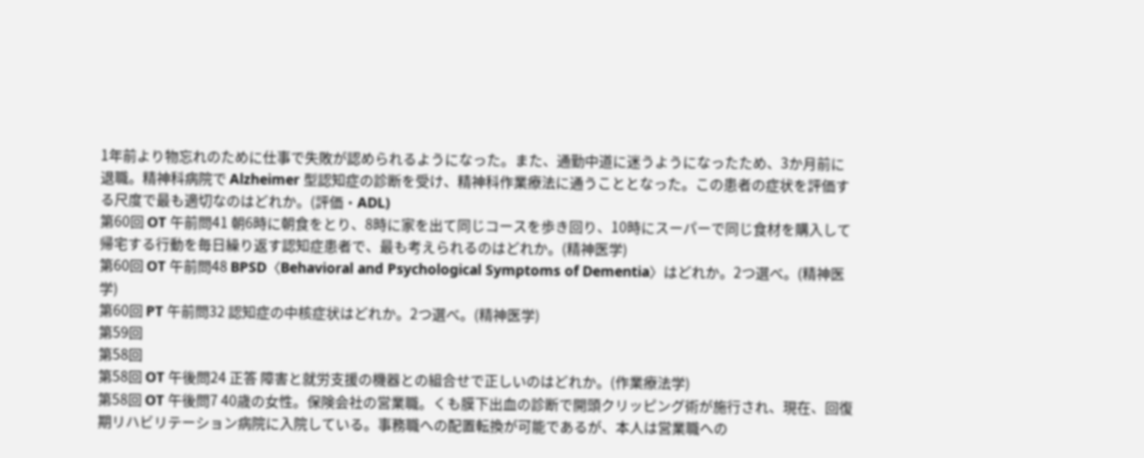1年前より物忘れのために仕事で失敗が認められるようになった。また、通勤中道に迷うようになったため、3か月前に退職。精神科病院で Alzheimer 型認知症の診断を受け、精神科作業療法に通うこととなった。この患者の症状を評価する尺度で最も適切なのはどれか。(評価・ADL)
第60回 OT 午前問41 朝6時に朝食をとり、8時に家を出て同じコースを歩き回り、10時にスーパーで同じ食材を購入して帰宅する行動を毎日繰り返す認知症患者で、最も考えられるのはどれか。(精神医学)
第60回 OT 午前問48 BPSD〈Behavioral and Psychological Symptoms of Dementia〉はどれか。2つ選べ。(精神医学)
第60回 PT 午前問32 認知症の中核症状はどれか。2つ選べ。(精神医学)
第59回
第58回
第58回 OT 午後問24 正答 障害と就労支援の機器との組合せで正しいのはどれか。(作業療法学)
第58回 OT 午後問7 40歳の女性。保険会社の営業職。くも膜下出血の診断で開頭クリッピング術が施行され、現在、回復期リハビリテーション病院に入院している。事務職への配置転換が可能であるが、本人は営業職への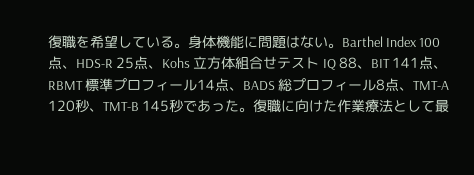復職を希望している。身体機能に問題はない。Barthel Index 100点、HDS-R 25点、Kohs 立方体組合せテスト IQ 88、BIT 141点、RBMT 標準プロフィール14点、BADS 総プロフィール8点、TMT-A 120秒、TMT-B 145秒であった。復職に向けた作業療法として最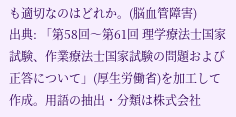も適切なのはどれか。(脳血管障害)
出典: 「第58回〜第61回 理学療法士国家試験、作業療法士国家試験の問題および正答について」(厚生労働省)を加工して作成。用語の抽出・分類は株式会社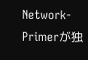Network-Primerが独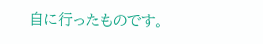自に行ったものです。